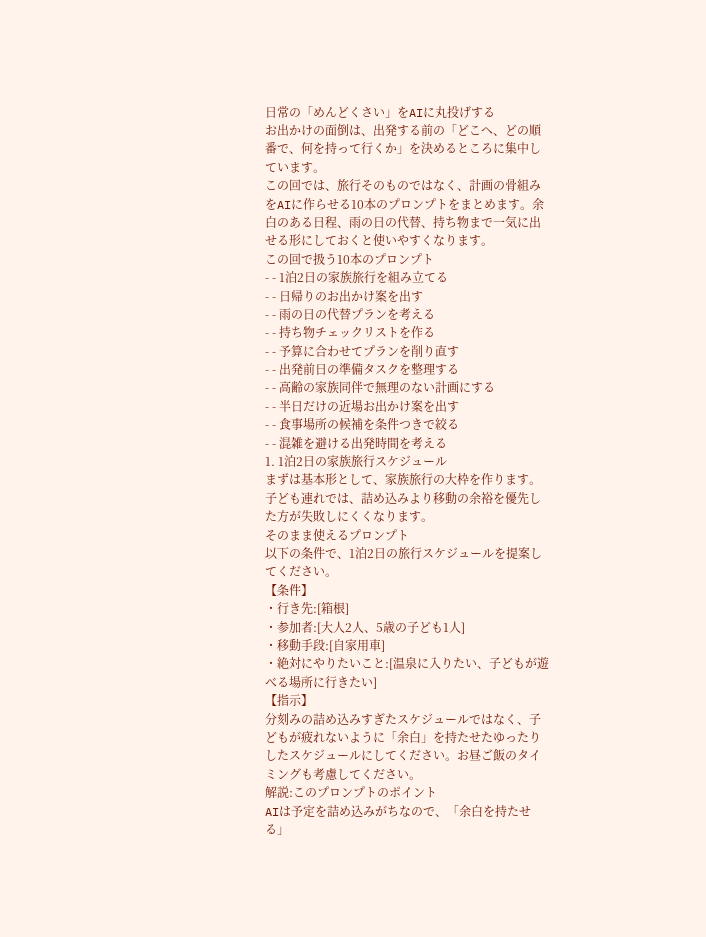日常の「めんどくさい」をAIに丸投げする
お出かけの面倒は、出発する前の「どこへ、どの順番で、何を持って行くか」を決めるところに集中しています。
この回では、旅行そのものではなく、計画の骨組みをAIに作らせる10本のプロンプトをまとめます。余白のある日程、雨の日の代替、持ち物まで一気に出せる形にしておくと使いやすくなります。
この回で扱う10本のプロンプト
- - 1泊2日の家族旅行を組み立てる
- - 日帰りのお出かけ案を出す
- - 雨の日の代替プランを考える
- - 持ち物チェックリストを作る
- - 予算に合わせてプランを削り直す
- - 出発前日の準備タスクを整理する
- - 高齢の家族同伴で無理のない計画にする
- - 半日だけの近場お出かけ案を出す
- - 食事場所の候補を条件つきで絞る
- - 混雑を避ける出発時間を考える
1. 1泊2日の家族旅行スケジュール
まずは基本形として、家族旅行の大枠を作ります。子ども連れでは、詰め込みより移動の余裕を優先した方が失敗しにくくなります。
そのまま使えるプロンプト
以下の条件で、1泊2日の旅行スケジュールを提案してください。
【条件】
・行き先:[箱根]
・参加者:[大人2人、5歳の子ども1人]
・移動手段:[自家用車]
・絶対にやりたいこと:[温泉に入りたい、子どもが遊べる場所に行きたい]
【指示】
分刻みの詰め込みすぎたスケジュールではなく、子どもが疲れないように「余白」を持たせたゆったりしたスケジュールにしてください。お昼ご飯のタイミングも考慮してください。
解説:このプロンプトのポイント
AIは予定を詰め込みがちなので、「余白を持たせる」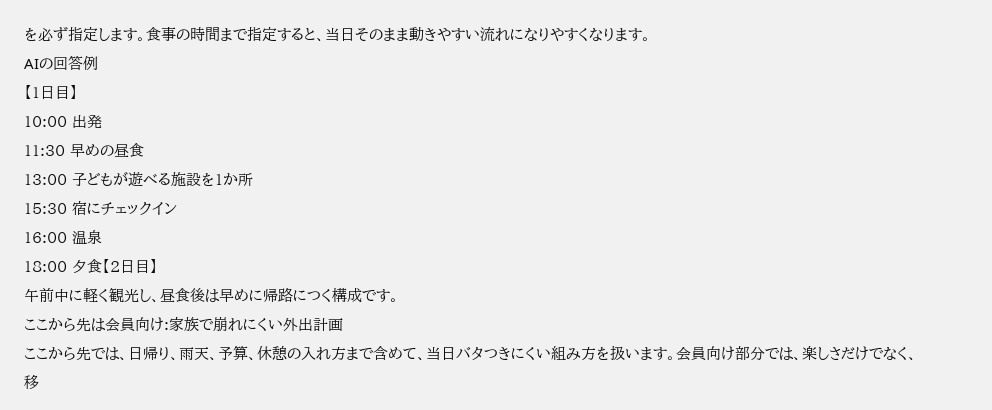を必ず指定します。食事の時間まで指定すると、当日そのまま動きやすい流れになりやすくなります。
AIの回答例
【1日目】
10:00 出発
11:30 早めの昼食
13:00 子どもが遊べる施設を1か所
15:30 宿にチェックイン
16:00 温泉
18:00 夕食【2日目】
午前中に軽く観光し、昼食後は早めに帰路につく構成です。
ここから先は会員向け:家族で崩れにくい外出計画
ここから先では、日帰り、雨天、予算、休憩の入れ方まで含めて、当日バタつきにくい組み方を扱います。会員向け部分では、楽しさだけでなく、移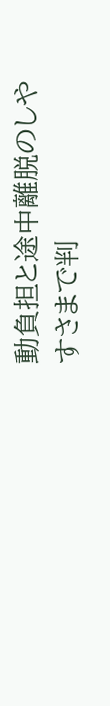動負担と途中離脱のしやすさまで判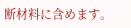断材料に含めます。